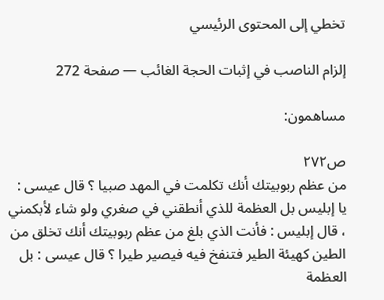تخطي إلى المحتوى الرئيسي

إلزام الناصب في إثبات الحجة الغائب — صفحة 272

مساهمون:

ص٢٧٢
من عظم ربوبيتك أنك تكلمت في المهد صبيا ؟ قال عيسى : يا إبليس بل العظمة للذي أنطقني في صغري ولو شاء لأبكمني ، قال إبليس : فأنت الذي بلغ من عظم ربوبيتك أنك تخلق من الطين كهيئة الطير فتنفخ فيه فيصير طيرا ؟ قال عيسى : بل العظمة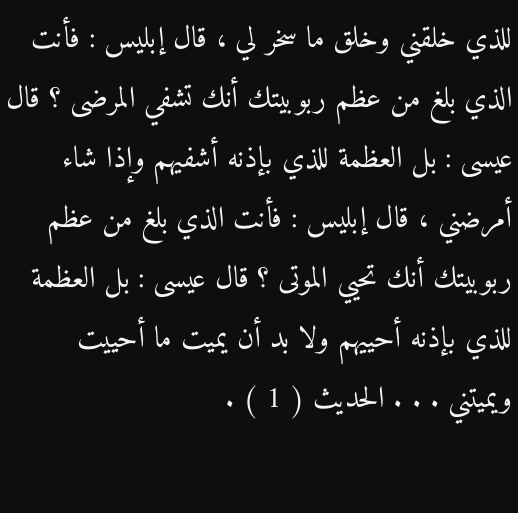للذي خلقني وخلق ما سخر لي ، قال إبليس : فأنت الذي بلغ من عظم ربوبيتك أنك تشفي المرضى ؟ قال عيسى : بل العظمة للذي بإذنه أشفيهم وإذا شاء أمرضني ، قال إبليس : فأنت الذي بلغ من عظم ربوبيتك أنك تحيي الموتى ؟ قال عيسى : بل العظمة للذي بإذنه أحييهم ولا بد أن يميت ما أحييت ويميتني . . . الحديث ( 1 ) .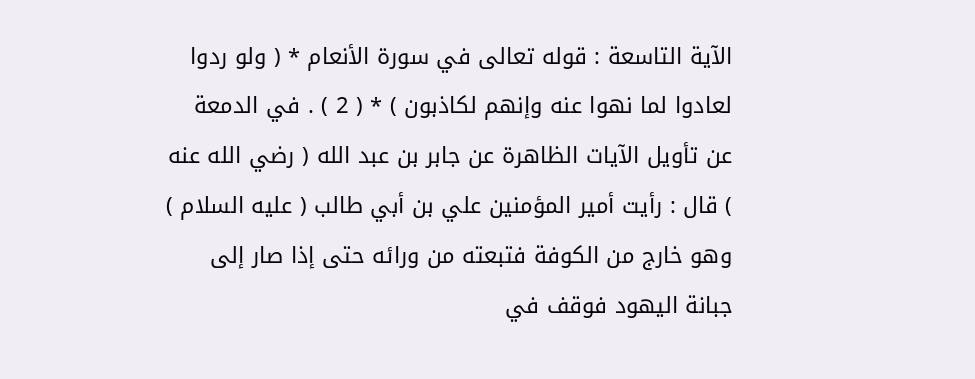الآية التاسعة : قوله تعالى في سورة الأنعام * ( ولو ردوا لعادوا لما نهوا عنه وإنهم لكاذبون ) * ( 2 ) . في الدمعة عن تأويل الآيات الظاهرة عن جابر بن عبد الله ( رضي الله عنه ) قال : رأيت أمير المؤمنين علي بن أبي طالب ( عليه السلام ) وهو خارج من الكوفة فتبعته من ورائه حتى إذا صار إلى جبانة اليهود فوقف في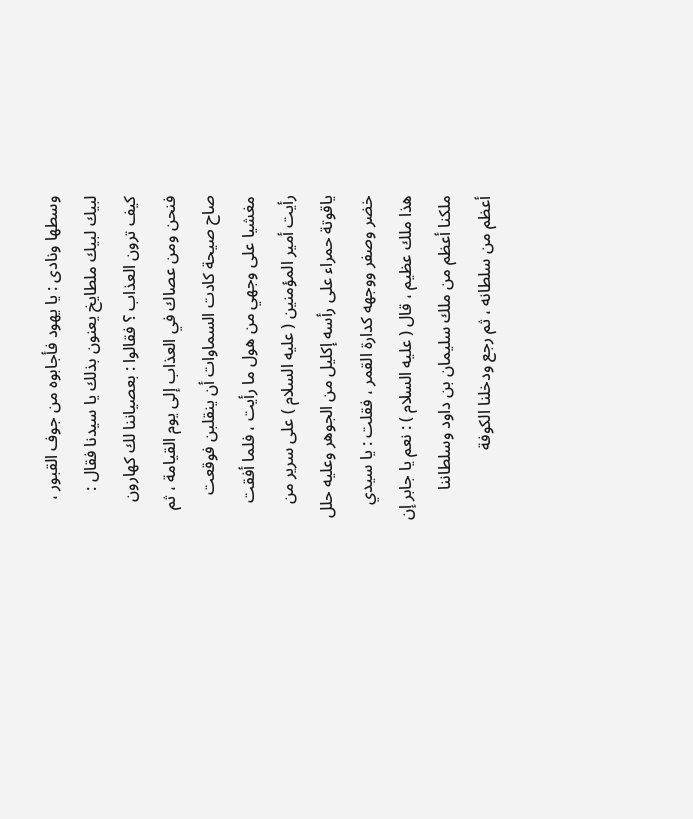وسطها ونادى : يا يهود فأجابوه من جوف القبور ، لبيك لبيك ملطايخ يعنون بذلك يا سيدنا فقال : كيف ترون العذاب ؟ فقالوا : بعصياننا لك كهارون فنحن ومن عصاك في العذاب إلى يوم القيامة ، ثم صاح صيحة كادت السماوات أن ينقلبن فوقعت مغشيا على وجهي من هول ما رأيت ، فلما أفقت رأيت أمير المؤمنين ( عليه السلام ) على سرير من ياقوتة حمراء على رأسه إكليل من الجوهر وعليه حلل خضر وصفر ووجهه كدارة القمر ، فقلت : يا سيدي هذا ملك عظيم ، قال ( عليه السلام ) : نعم يا جابر إن ملكنا أعظم من ملك سليمان بن داود وسلطاننا أعظم من سلطانه ، ثم رجع ودخلنا الكوفة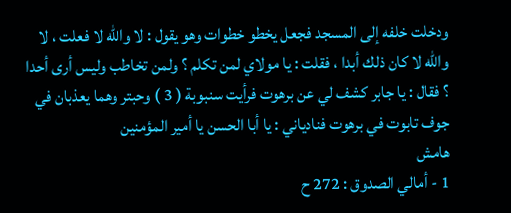ودخلت خلفه إلى المسجد فجعل يخطو خطوات وهو يقول : لا والله لا فعلت ، لا والله لا كان ذلك أبدا ، فقلت : يا مولاي لمن تكلم ؟ ولمن تخاطب وليس أرى أحدا ؟ فقال : يا جابر كشف لي عن برهوت فرأيت سنبوبة ( 3 ) وحبتر وهما يعذبان في جوف تابوت في برهوت فنادياني : يا أبا الحسن يا أمير المؤمنين
هامش
1 - أمالي الصدوق : 272 ح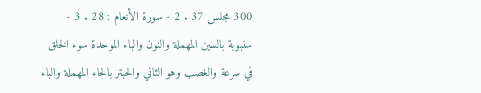300 مجلس 37 . 2 - سورة الأنعام : 28 . 3 - سنبوبة بالسين المهملة والنون والباء الموحدة سوء الخلق في سرعة والغصب وهو الثاني والحبتر بالحاء المهملة والباء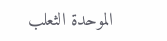الموحدة الثعلب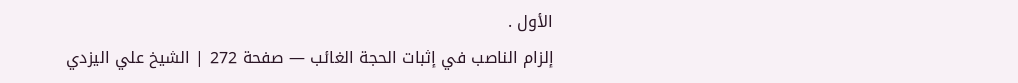الأول .
إلزام الناصب في إثبات الحجة الغائب — صفحة 272 | الشيخ علي اليزدي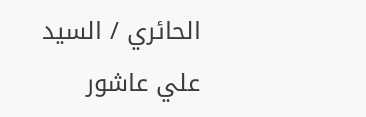الحائري / السيد علي عاشور